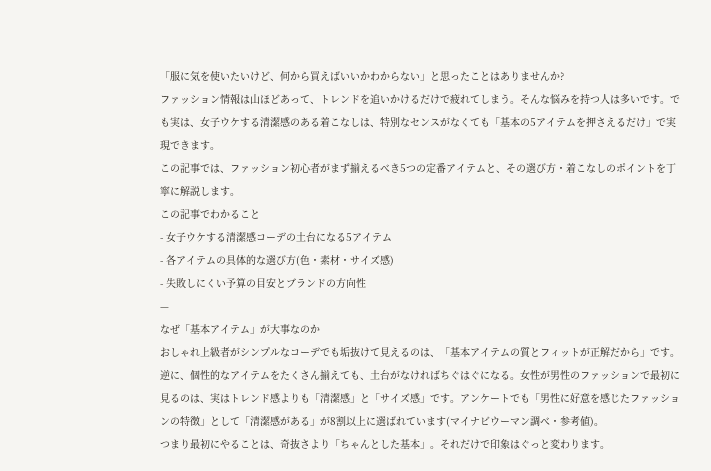「服に気を使いたいけど、何から買えばいいかわからない」と思ったことはありませんか?
ファッション情報は山ほどあって、トレンドを追いかけるだけで疲れてしまう。そんな悩みを持つ人は多いです。でも実は、女子ウケする清潔感のある着こなしは、特別なセンスがなくても「基本の5アイテムを押さえるだけ」で実現できます。
この記事では、ファッション初心者がまず揃えるべき5つの定番アイテムと、その選び方・着こなしのポイントを丁寧に解説します。
この記事でわかること
- 女子ウケする清潔感コーデの土台になる5アイテム
- 各アイテムの具体的な選び方(色・素材・サイズ感)
- 失敗しにくい予算の目安とブランドの方向性
—
なぜ「基本アイテム」が大事なのか
おしゃれ上級者がシンプルなコーデでも垢抜けて見えるのは、「基本アイテムの質とフィットが正解だから」です。
逆に、個性的なアイテムをたくさん揃えても、土台がなければちぐはぐになる。女性が男性のファッションで最初に見るのは、実はトレンド感よりも「清潔感」と「サイズ感」です。アンケートでも「男性に好意を感じたファッションの特徴」として「清潔感がある」が8割以上に選ばれています(マイナビウーマン調べ・参考値)。
つまり最初にやることは、奇抜さより「ちゃんとした基本」。それだけで印象はぐっと変わります。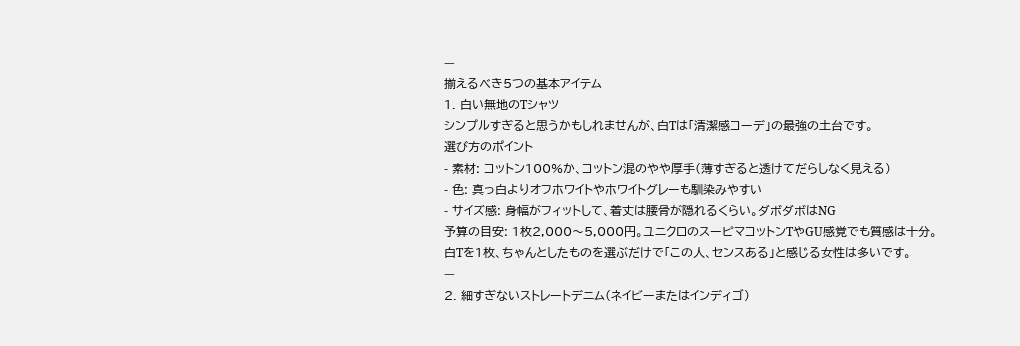—
揃えるべき5つの基本アイテム
1. 白い無地のTシャツ
シンプルすぎると思うかもしれませんが、白Tは「清潔感コーデ」の最強の土台です。
選び方のポイント
- 素材: コットン100%か、コットン混のやや厚手(薄すぎると透けてだらしなく見える)
- 色: 真っ白よりオフホワイトやホワイトグレーも馴染みやすい
- サイズ感: 身幅がフィットして、着丈は腰骨が隠れるくらい。ダボダボはNG
予算の目安: 1枚2,000〜5,000円。ユニクロのスーピマコットンTやGU感覚でも質感は十分。
白Tを1枚、ちゃんとしたものを選ぶだけで「この人、センスある」と感じる女性は多いです。
—
2. 細すぎないストレートデニム(ネイビーまたはインディゴ)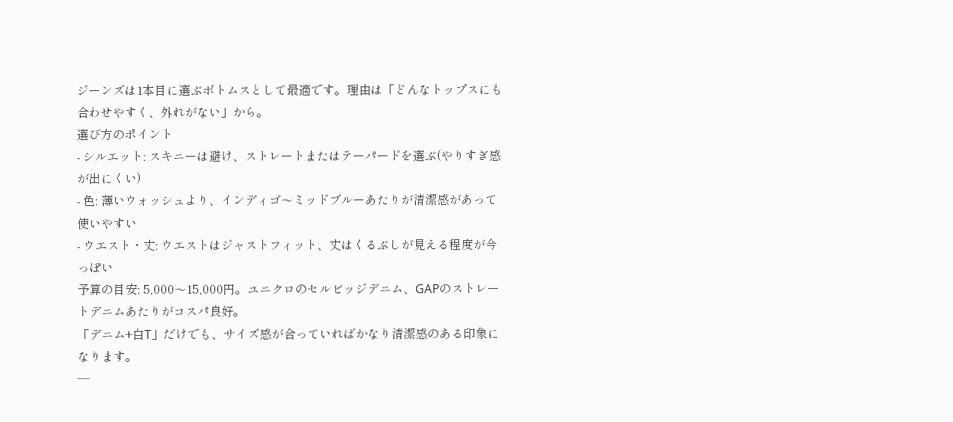ジーンズは1本目に選ぶボトムスとして最適です。理由は「どんなトップスにも合わせやすく、外れがない」から。
選び方のポイント
- シルエット: スキニーは避け、ストレートまたはテーパードを選ぶ(やりすぎ感が出にくい)
- 色: 薄いウォッシュより、インディゴ〜ミッドブルーあたりが清潔感があって使いやすい
- ウエスト・丈: ウエストはジャストフィット、丈はくるぶしが見える程度が今っぽい
予算の目安: 5,000〜15,000円。ユニクロのセルビッジデニム、GAPのストレートデニムあたりがコスパ良好。
「デニム+白T」だけでも、サイズ感が合っていればかなり清潔感のある印象になります。
—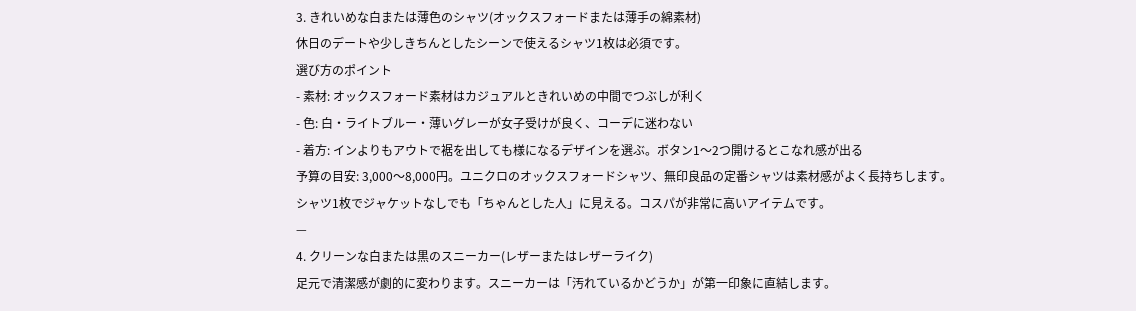3. きれいめな白または薄色のシャツ(オックスフォードまたは薄手の綿素材)
休日のデートや少しきちんとしたシーンで使えるシャツ1枚は必須です。
選び方のポイント
- 素材: オックスフォード素材はカジュアルときれいめの中間でつぶしが利く
- 色: 白・ライトブルー・薄いグレーが女子受けが良く、コーデに迷わない
- 着方: インよりもアウトで裾を出しても様になるデザインを選ぶ。ボタン1〜2つ開けるとこなれ感が出る
予算の目安: 3,000〜8,000円。ユニクロのオックスフォードシャツ、無印良品の定番シャツは素材感がよく長持ちします。
シャツ1枚でジャケットなしでも「ちゃんとした人」に見える。コスパが非常に高いアイテムです。
—
4. クリーンな白または黒のスニーカー(レザーまたはレザーライク)
足元で清潔感が劇的に変わります。スニーカーは「汚れているかどうか」が第一印象に直結します。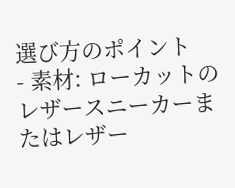選び方のポイント
- 素材: ローカットのレザースニーカーまたはレザー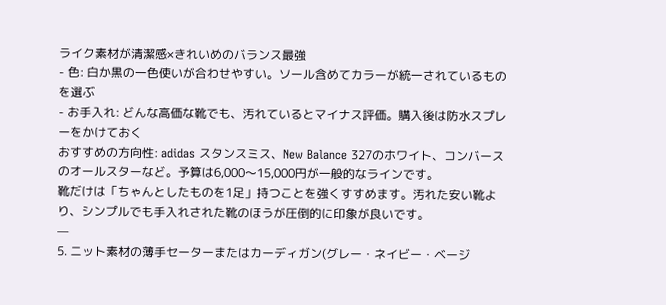ライク素材が清潔感×きれいめのバランス最強
- 色: 白か黒の一色使いが合わせやすい。ソール含めてカラーが統一されているものを選ぶ
- お手入れ: どんな高価な靴でも、汚れているとマイナス評価。購入後は防水スプレーをかけておく
おすすめの方向性: adidas スタンスミス、New Balance 327のホワイト、コンバースのオールスターなど。予算は6,000〜15,000円が一般的なラインです。
靴だけは「ちゃんとしたものを1足」持つことを強くすすめます。汚れた安い靴より、シンプルでも手入れされた靴のほうが圧倒的に印象が良いです。
—
5. ニット素材の薄手セーターまたはカーディガン(グレー・ネイビー・ベージ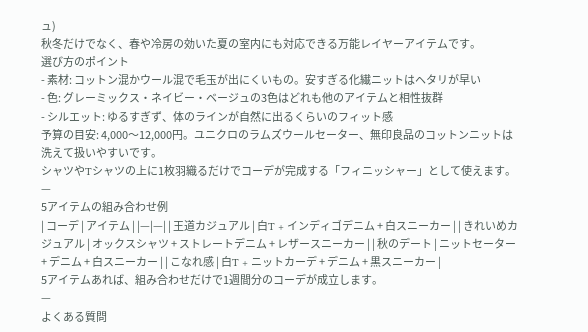ュ)
秋冬だけでなく、春や冷房の効いた夏の室内にも対応できる万能レイヤーアイテムです。
選び方のポイント
- 素材: コットン混かウール混で毛玉が出にくいもの。安すぎる化繊ニットはヘタリが早い
- 色: グレーミックス・ネイビー・ベージュの3色はどれも他のアイテムと相性抜群
- シルエット: ゆるすぎず、体のラインが自然に出るくらいのフィット感
予算の目安: 4,000〜12,000円。ユニクロのラムズウールセーター、無印良品のコットンニットは洗えて扱いやすいです。
シャツやTシャツの上に1枚羽織るだけでコーデが完成する「フィニッシャー」として使えます。
—
5アイテムの組み合わせ例
| コーデ | アイテム | |—|—| | 王道カジュアル | 白T + インディゴデニム + 白スニーカー | | きれいめカジュアル | オックスシャツ + ストレートデニム + レザースニーカー | | 秋のデート | ニットセーター + デニム + 白スニーカー | | こなれ感 | 白T + ニットカーデ + デニム + 黒スニーカー |
5アイテムあれば、組み合わせだけで1週間分のコーデが成立します。
—
よくある質問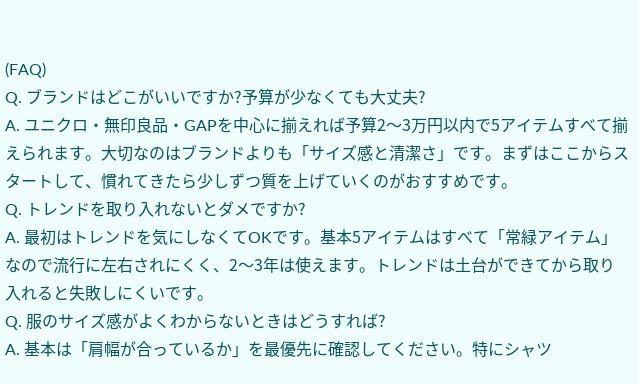(FAQ)
Q. ブランドはどこがいいですか?予算が少なくても大丈夫?
A. ユニクロ・無印良品・GAPを中心に揃えれば予算2〜3万円以内で5アイテムすべて揃えられます。大切なのはブランドよりも「サイズ感と清潔さ」です。まずはここからスタートして、慣れてきたら少しずつ質を上げていくのがおすすめです。
Q. トレンドを取り入れないとダメですか?
A. 最初はトレンドを気にしなくてOKです。基本5アイテムはすべて「常緑アイテム」なので流行に左右されにくく、2〜3年は使えます。トレンドは土台ができてから取り入れると失敗しにくいです。
Q. 服のサイズ感がよくわからないときはどうすれば?
A. 基本は「肩幅が合っているか」を最優先に確認してください。特にシャツ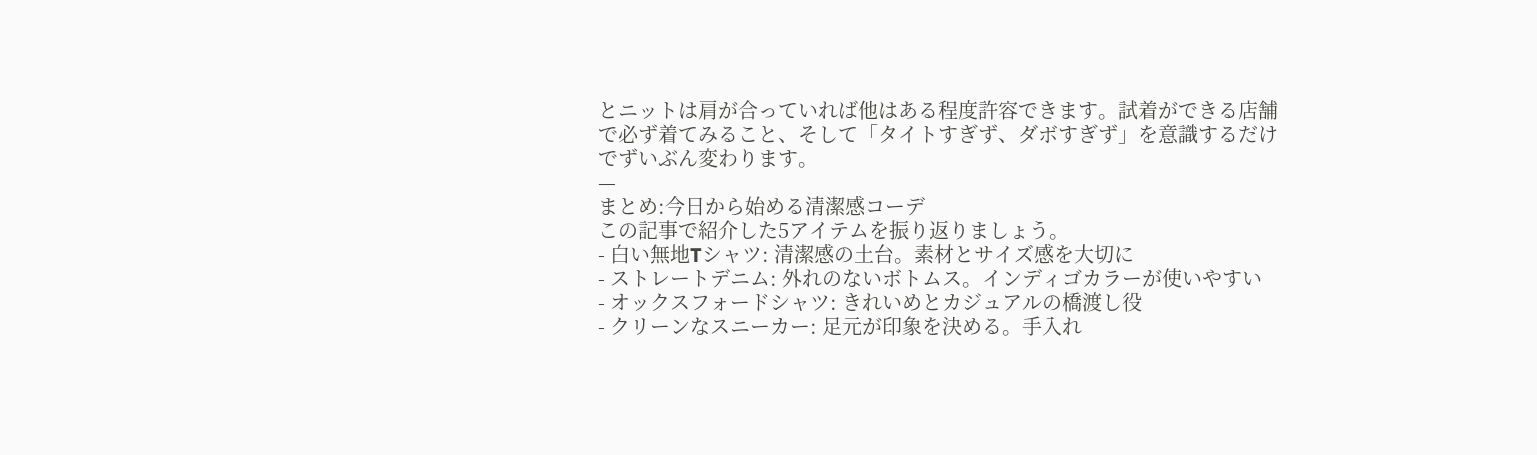とニットは肩が合っていれば他はある程度許容できます。試着ができる店舗で必ず着てみること、そして「タイトすぎず、ダボすぎず」を意識するだけでずいぶん変わります。
—
まとめ:今日から始める清潔感コーデ
この記事で紹介した5アイテムを振り返りましょう。
- 白い無地Tシャツ: 清潔感の土台。素材とサイズ感を大切に
- ストレートデニム: 外れのないボトムス。インディゴカラーが使いやすい
- オックスフォードシャツ: きれいめとカジュアルの橋渡し役
- クリーンなスニーカー: 足元が印象を決める。手入れ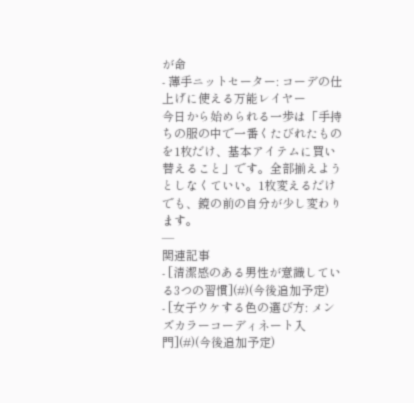が命
- 薄手ニットセーター: コーデの仕上げに使える万能レイヤー
今日から始められる一歩は「手持ちの服の中で一番くたびれたものを1枚だけ、基本アイテムに買い替えること」です。全部揃えようとしなくていい。1枚変えるだけでも、鏡の前の自分が少し変わります。
—
関連記事
- [清潔感のある男性が意識している3つの習慣](#)(今後追加予定)
- [女子ウケする色の選び方: メンズカラーコーディネート入門](#)(今後追加予定)